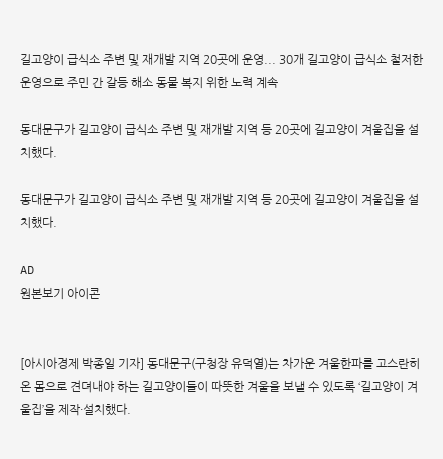길고양이 급식소 주변 및 재개발 지역 20곳에 운영... 30개 길고양이 급식소 철저한 운영으로 주민 간 갈등 해소 동물 복지 위한 노력 계속

동대문구가 길고양이 급식소 주변 및 재개발 지역 등 20곳에 길고양이 겨울집을 설치했다.

동대문구가 길고양이 급식소 주변 및 재개발 지역 등 20곳에 길고양이 겨울집을 설치했다.

AD
원본보기 아이콘


[아시아경제 박종일 기자] 동대문구(구청장 유덕열)는 차가운 겨울한파를 고스란히 온 몸으로 견뎌내야 하는 길고양이들이 따뜻한 겨울을 보낼 수 있도록 ‘길고양이 겨울집’을 제작·설치했다.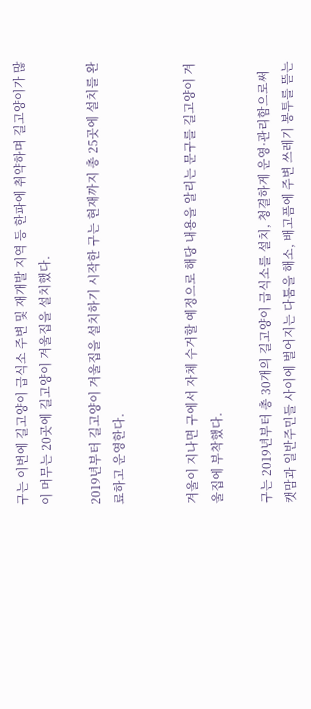구는 이번에 길고양이 급식소 주변 및 재개발 지역 등 한파에 취약하며 길고양이가 많이 머무는 20곳에 길고양이 겨울집을 설치했다.

2019년부터 길고양이 겨울집을 설치하기 시작한 구는 현재까지 총 25곳에 설치를 완료하고 운영한다.


겨울이 지나면 구에서 자체 수거할 예정으로 해당 내용을 알리는 문구를 길고양이 겨울집에 부착했다.

구는 2019년부터 총 30개의 길고양이 급식소를 설치, 청결하게 운영·관리함으로써 캣맘과 일반주민들 사이에 벌어지는 다툼을 해소, 배고픔에 주변 쓰레기 봉투를 뜯는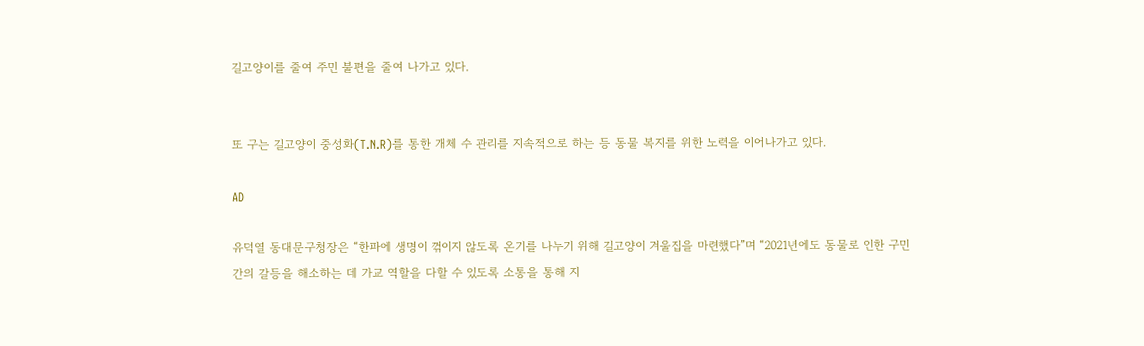길고양이를 줄여 주민 불편을 줄여 나가고 있다.


또 구는 길고양이 중성화(T.N.R)를 통한 개체 수 관리를 지속적으로 하는 등 동물 복지를 위한 노력을 이어나가고 있다.

AD

유덕열 동대문구청장은 “한파에 생명이 꺾이지 않도록 온기를 나누기 위해 길고양이 겨울집을 마련했다”며 “2021년에도 동물로 인한 구민 간의 갈등을 해소하는 데 가교 역할을 다할 수 있도록 소통을 통해 지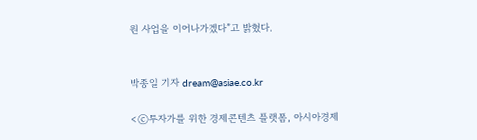원 사업을 이어나가겠다”고 밝혔다.


박종일 기자 dream@asiae.co.kr

<ⓒ투자가를 위한 경제콘텐츠 플랫폼, 아시아경제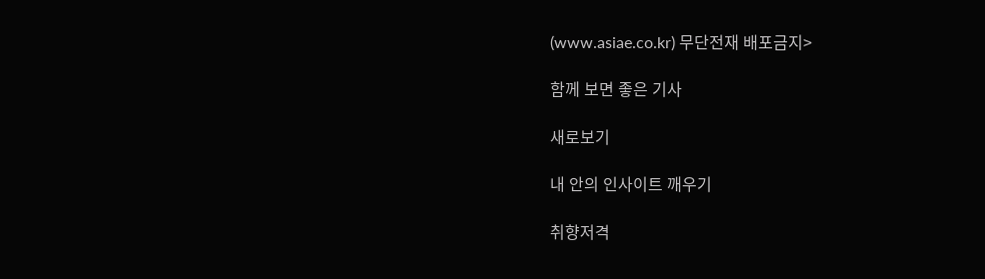(www.asiae.co.kr) 무단전재 배포금지>

함께 보면 좋은 기사

새로보기

내 안의 인사이트 깨우기

취향저격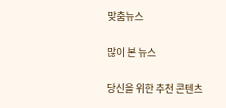맞춤뉴스

많이 본 뉴스

당신을 위한 추천 콘텐츠